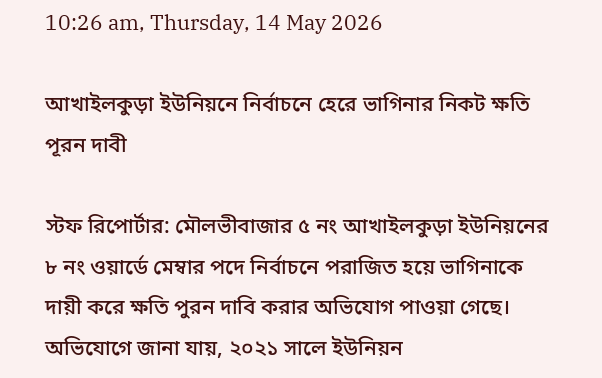10:26 am, Thursday, 14 May 2026

আখাইলকুড়া ইউনিয়নে নির্বাচনে হেরে ভাগিনার নিকট ক্ষতি পূরন দাবী

স্টফ রিপোর্টার: মৌলভীবাজার ৫ নং আখাইলকুড়া ইউনিয়নের ৮ নং ওয়ার্ডে মেম্বার পদে নির্বাচনে পরাজিত হয়ে ভাগিনাকে দায়ী করে ক্ষতি পুরন দাবি করার অভিযোগ পাওয়া গেছে। অভিযোগে জানা যায়, ২০২১ সালে ইউনিয়ন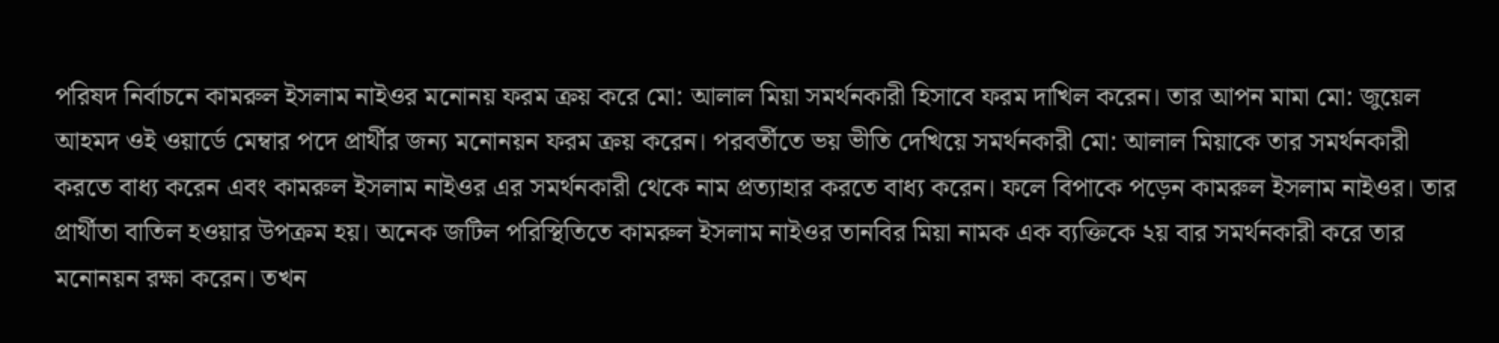পরিষদ নির্বাচনে কামরুল ইসলাম নাইওর মনোনয় ফরম ক্রয় করে মো: আলাল মিয়া সমর্থনকারী হিসাবে ফরম দাখিল করেন। তার আপন মামা মো: জুয়েল আহমদ ওই ওয়ার্ডে মেম্বার পদে প্রার্থীর জন্য মনোনয়ন ফরম ক্রয় করেন। পরবর্তীতে ভয় ভীতি দেখিয়ে সমর্থনকারী মো: আলাল মিয়াকে তার সমর্থনকারী করতে বাধ্য করেন এবং কামরুল ইসলাম নাইওর এর সমর্থনকারী থেকে নাম প্রত্যাহার করতে বাধ্য করেন। ফলে বিপাকে পড়েন কামরুল ইসলাম নাইওর। তার প্রার্থীতা বাতিল হওয়ার উপক্রম হয়। অনেক জটিল পরিস্থিতিতে কামরুল ইসলাম নাইওর তানবির মিয়া নামক এক ব্যক্তিকে ২য় বার সমর্থনকারী করে তার মনোনয়ন রক্ষা করেন। তখন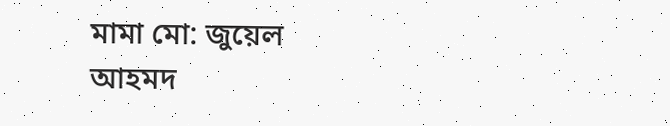মামা মো: জুয়েল আহমদ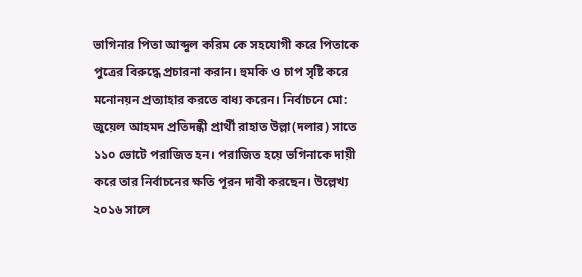ভাগিনার পিতা আব্দুল করিম কে সহযোগী করে পিতাকে পুত্রের বিরুদ্ধে প্রচারনা করান। হুমকি ও চাপ সৃষ্টি করে মনোনয়ন প্রত্যাহার করতে বাধ্য করেন। নির্বাচনে মো: জুয়েল আহমদ প্রতিদন্ধী প্রার্থী রাহাত উল্লা(দলার) সাতে ১১০ ভোটে পরাজিত হন। পরাজিত হয়ে ভগিনাকে দায়ী করে তার নির্বাচনের ক্ষতি পূরন দাবী করছেন। উল্লেখ্য ২০১৬ সালে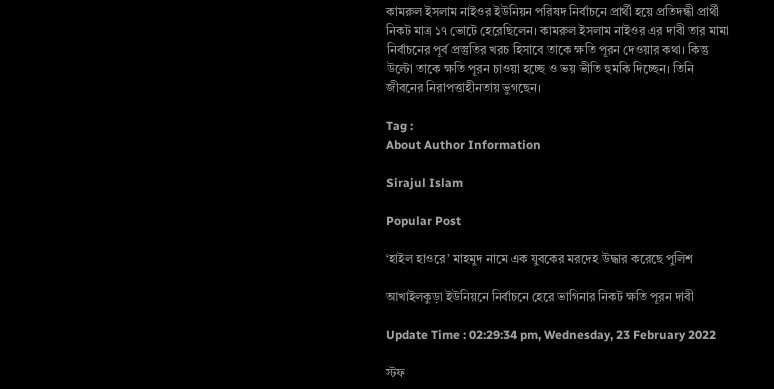কামরুল ইসলাম নাইওর ইউনিয়ন পরিষদ নির্বাচনে প্রার্থী হয়ে প্রতিদন্ধী প্রার্থী নিকট মাত্র ১৭ ভোটে হেরেছিলেন। কামরুল ইসলাম নাইওর এর দাবী তার মামা নির্বাচনের পূর্ব প্রস্তুতির খরচ হিসাবে তাকে ক্ষতি পূরন দেওয়ার কথা। কিন্তু উল্টো তাকে ক্ষতি পূরন চাওয়া হচ্ছে ও ভয় ভীতি হুমকি দিচ্ছেন। তিনি জীবনের নিরাপত্তাহীনতায় ভুগছেন।

Tag :
About Author Information

Sirajul Islam

Popular Post

‘হাইল হাওরে’ মাহমুদ নামে এক যুবকের মরদেহ উদ্ধার করেছে পুলিশ

আখাইলকুড়া ইউনিয়নে নির্বাচনে হেরে ভাগিনার নিকট ক্ষতি পূরন দাবী

Update Time : 02:29:34 pm, Wednesday, 23 February 2022

স্টফ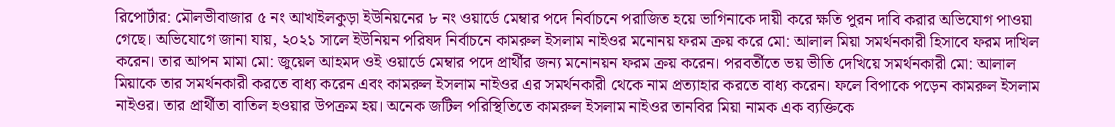রিপোর্টার: মৌলভীবাজার ৫ নং আখাইলকুড়া ইউনিয়নের ৮ নং ওয়ার্ডে মেম্বার পদে নির্বাচনে পরাজিত হয়ে ভাগিনাকে দায়ী করে ক্ষতি পুরন দাবি করার অভিযোগ পাওয়া গেছে। অভিযোগে জানা যায়, ২০২১ সালে ইউনিয়ন পরিষদ নির্বাচনে কামরুল ইসলাম নাইওর মনোনয় ফরম ক্রয় করে মো: আলাল মিয়া সমর্থনকারী হিসাবে ফরম দাখিল করেন। তার আপন মামা মো: জুয়েল আহমদ ওই ওয়ার্ডে মেম্বার পদে প্রার্থীর জন্য মনোনয়ন ফরম ক্রয় করেন। পরবর্তীতে ভয় ভীতি দেখিয়ে সমর্থনকারী মো: আলাল মিয়াকে তার সমর্থনকারী করতে বাধ্য করেন এবং কামরুল ইসলাম নাইওর এর সমর্থনকারী থেকে নাম প্রত্যাহার করতে বাধ্য করেন। ফলে বিপাকে পড়েন কামরুল ইসলাম নাইওর। তার প্রার্থীতা বাতিল হওয়ার উপক্রম হয়। অনেক জটিল পরিস্থিতিতে কামরুল ইসলাম নাইওর তানবির মিয়া নামক এক ব্যক্তিকে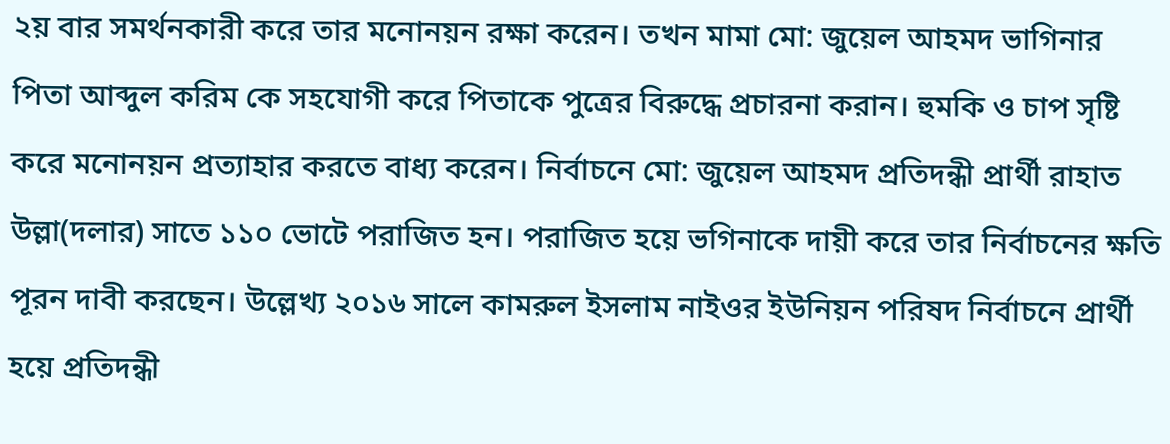২য় বার সমর্থনকারী করে তার মনোনয়ন রক্ষা করেন। তখন মামা মো: জুয়েল আহমদ ভাগিনার পিতা আব্দুল করিম কে সহযোগী করে পিতাকে পুত্রের বিরুদ্ধে প্রচারনা করান। হুমকি ও চাপ সৃষ্টি করে মনোনয়ন প্রত্যাহার করতে বাধ্য করেন। নির্বাচনে মো: জুয়েল আহমদ প্রতিদন্ধী প্রার্থী রাহাত উল্লা(দলার) সাতে ১১০ ভোটে পরাজিত হন। পরাজিত হয়ে ভগিনাকে দায়ী করে তার নির্বাচনের ক্ষতি পূরন দাবী করছেন। উল্লেখ্য ২০১৬ সালে কামরুল ইসলাম নাইওর ইউনিয়ন পরিষদ নির্বাচনে প্রার্থী হয়ে প্রতিদন্ধী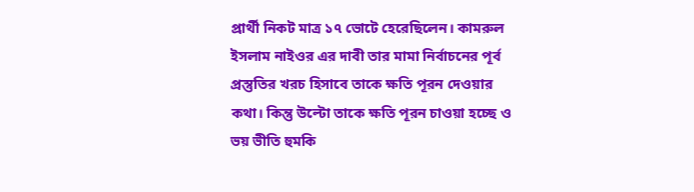প্রার্থী নিকট মাত্র ১৭ ভোটে হেরেছিলেন। কামরুল ইসলাম নাইওর এর দাবী তার মামা নির্বাচনের পূর্ব প্রস্তুতির খরচ হিসাবে তাকে ক্ষতি পূরন দেওয়ার কথা। কিন্তু উল্টো তাকে ক্ষতি পূরন চাওয়া হচ্ছে ও ভয় ভীতি হুমকি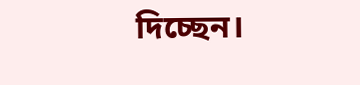দিচ্ছেন।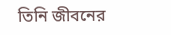তিনি জীবনের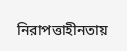নিরাপত্তাহীনতায়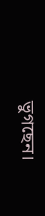ভুগছেন।